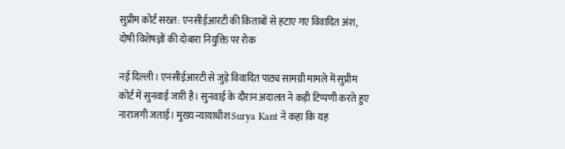सुप्रीम कोर्ट सख्त: एनसीईआरटी की किताबों से हटाए गए विवादित अंश, दोषी विशेषज्ञों की दोबारा नियुक्ति पर रोक

नई दिल्ली। एनसीईआरटी से जुड़े विवादित पाठ्य सामग्री मामले में सुप्रीम कोर्ट में सुनवाई जारी है। सुनवाई के दौरान अदालत ने कड़ी टिप्पणी करते हुए नाराजगी जताई। मुख्य न्यायाधीश Surya Kant ने कहा कि यह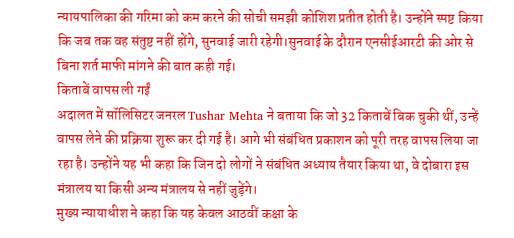न्यायपालिका की गरिमा को कम करने की सोची समझी कोशिश प्रतीत होती है। उन्होंने स्पष्ट किया कि जब तक वह संतुष्ट नहीं होंगे, सुनवाई जारी रहेगी।सुनवाई के दौरान एनसीईआरटी की ओर से बिना शर्त माफी मांगने की बात कही गई।
किताबें वापस ली गईं
अदालत में सॉलिसिटर जनरल Tushar Mehta ने बताया कि जो 32 किताबें बिक चुकी थीं, उन्हें वापस लेने की प्रक्रिया शुरू कर दी गई है। आगे भी संबंधित प्रकाशन को पूरी तरह वापस लिया जा रहा है। उन्होंने यह भी कहा कि जिन दो लोगों ने संबंधित अध्याय तैयार किया था, वे दोबारा इस मंत्रालय या किसी अन्य मंत्रालय से नहीं जुड़ेंगे।
मुख्य न्यायाधीश ने कहा कि यह केवल आठवीं कक्षा के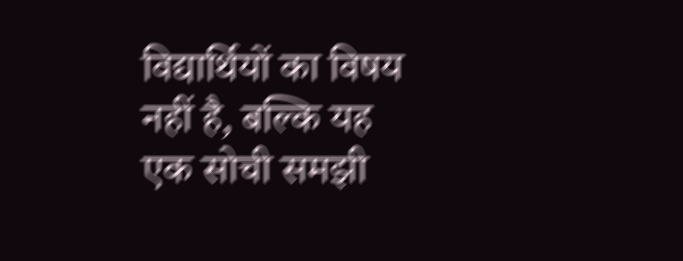विद्यार्थियों का विषय नहीं है, बल्कि यह एक सोची समझी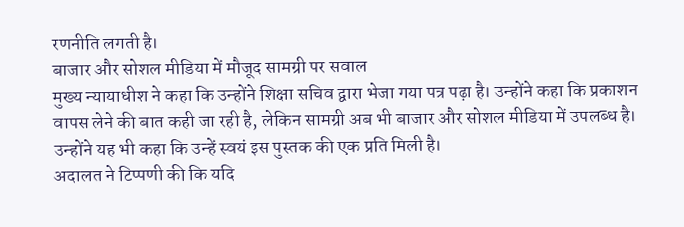रणनीति लगती है।
बाजार और सोशल मीडिया में मौजूद सामग्री पर सवाल
मुख्य न्यायाधीश ने कहा कि उन्होंने शिक्षा सचिव द्वारा भेजा गया पत्र पढ़ा है। उन्होंने कहा कि प्रकाशन वापस लेने की बात कही जा रही है, लेकिन सामग्री अब भी बाजार और सोशल मीडिया में उपलब्ध है। उन्होंने यह भी कहा कि उन्हें स्वयं इस पुस्तक की एक प्रति मिली है।
अदालत ने टिप्पणी की कि यदि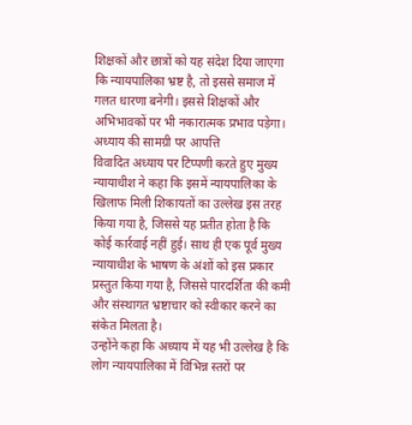शिक्षकों और छात्रों को यह संदेश दिया जाएगा कि न्यायपालिका भ्रष्ट है, तो इससे समाज में गलत धारणा बनेगी। इससे शिक्षकों और अभिभावकों पर भी नकारात्मक प्रभाव पड़ेगा।
अध्याय की सामग्री पर आपत्ति
विवादित अध्याय पर टिप्पणी करते हुए मुख्य न्यायाधीश ने कहा कि इसमें न्यायपालिका के खिलाफ मिली शिकायतों का उल्लेख इस तरह किया गया है, जिससे यह प्रतीत होता है कि कोई कार्रवाई नहीं हुई। साथ ही एक पूर्व मुख्य न्यायाधीश के भाषण के अंशों को इस प्रकार प्रस्तुत किया गया है, जिससे पारदर्शिता की कमी और संस्थागत भ्रष्टाचार को स्वीकार करने का संकेत मिलता है।
उन्होंने कहा कि अध्याय में यह भी उल्लेख है कि लोग न्यायपालिका में विभिन्न स्तरों पर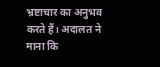भ्रष्टाचार का अनुभव करते हैं। अदालत ने माना कि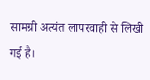सामग्री अत्यंत लापरवाही से लिखी गई है।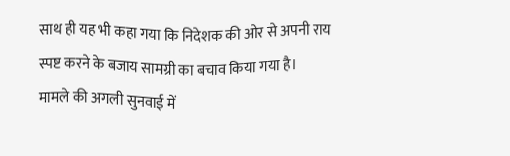साथ ही यह भी कहा गया कि निदेशक की ओर से अपनी राय स्पष्ट करने के बजाय सामग्री का बचाव किया गया है। मामले की अगली सुनवाई में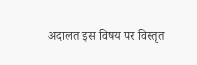अदालत इस विषय पर विस्तृत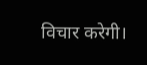विचार करेगी।